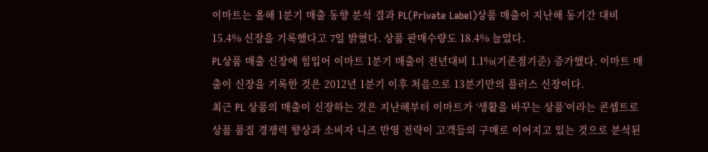이마트는 올해 1분기 매출 동향 분석 결과 PL(Private Label)상품 매출이 지난해 동기간 대비 15.4% 신장을 기록했다고 7일 밝혔다. 상품 판매수량도 18.4% 늘었다.
PL상품 매출 신장에 힘입어 이마트 1분기 매출이 전년대비 1.1%(기존점기준) 증가했다. 이마트 매출이 신장을 기록한 것은 2012년 1분기 이후 처음으로 13분기만의 플러스 신장이다.
최근 PL 상품의 매출이 신장하는 것은 지난해부터 이마트가 ‘생활을 바꾸는 상품’이라는 콘셉트로 상품 품질 경쟁력 향상과 소비자 니즈 반영 전략이 고객들의 구매로 이어지고 있는 것으로 분석된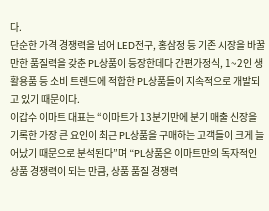다.
단순한 가격 경쟁력을 넘어 LED전구, 홍삼정 등 기존 시장을 바꿀만한 품질력을 갖춘 PL상품이 등장한데다 간편가정식, 1~2인 생활용품 등 소비 트렌드에 적합한 PL상품들이 지속적으로 개발되고 있기 때문이다.
이갑수 이마트 대표는 “이마트가 13분기만에 분기 매출 신장을 기록한 가장 큰 요인이 최근 PL상품을 구매하는 고객들이 크게 늘어났기 때문으로 분석된다”며 “PL상품은 이마트만의 독자적인 상품 경쟁력이 되는 만큼, 상품 품질 경쟁력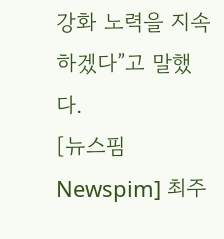강화 노력을 지속하겠다”고 말했다.
[뉴스핌 Newspim] 최주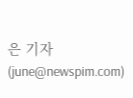은 기자 (june@newspim.com)